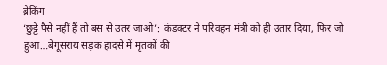ब्रेकिंग
‘छुट्टे पैसे नहीं हैं तो बस से उतर जाओ’: कंडक्टर ने परिवहन मंत्री को ही उतार दिया, फिर जो हुआ…बेगूसराय सड़क हादसे में मृतकों की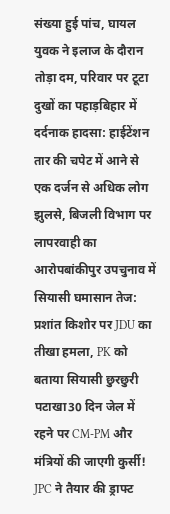संख्या हुई पांच, घायल युवक ने इलाज के दौरान तोड़ा दम, परिवार पर टूटा दुखों का पहाड़बिहार में दर्दनाक हादसा: हाईटेंशन तार की चपेट में आने से एक दर्जन से अधिक लोग झुलसे, बिजली विभाग पर लापरवाही का आरोपबांकीपुर उपचुनाव में सियासी घमासान तेज: प्रशांत किशोर पर JDU का तीखा हमला, PK को बताया सियासी छुरछुरी पटाखा30 दिन जेल में रहने पर CM-PM और मंत्रियों की जाएगी कुर्सी! JPC ने तैयार की ड्राफ्ट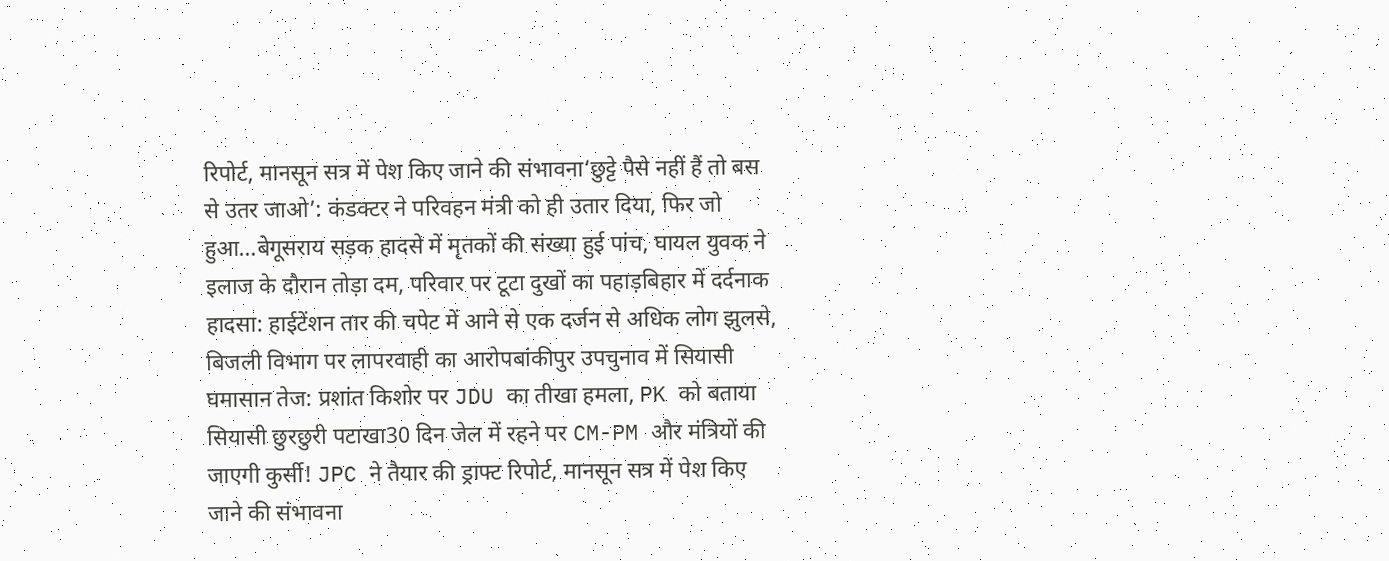रिपोर्ट, मानसून सत्र में पेश किए जाने की संभावना‘छुट्टे पैसे नहीं हैं तो बस से उतर जाओ’: कंडक्टर ने परिवहन मंत्री को ही उतार दिया, फिर जो हुआ…बेगूसराय सड़क हादसे में मृतकों की संख्या हुई पांच, घायल युवक ने इलाज के दौरान तोड़ा दम, परिवार पर टूटा दुखों का पहाड़बिहार में दर्दनाक हादसा: हाईटेंशन तार की चपेट में आने से एक दर्जन से अधिक लोग झुलसे, बिजली विभाग पर लापरवाही का आरोपबांकीपुर उपचुनाव में सियासी घमासान तेज: प्रशांत किशोर पर JDU का तीखा हमला, PK को बताया सियासी छुरछुरी पटाखा30 दिन जेल में रहने पर CM-PM और मंत्रियों की जाएगी कुर्सी! JPC ने तैयार की ड्राफ्ट रिपोर्ट, मानसून सत्र में पेश किए जाने की संभावना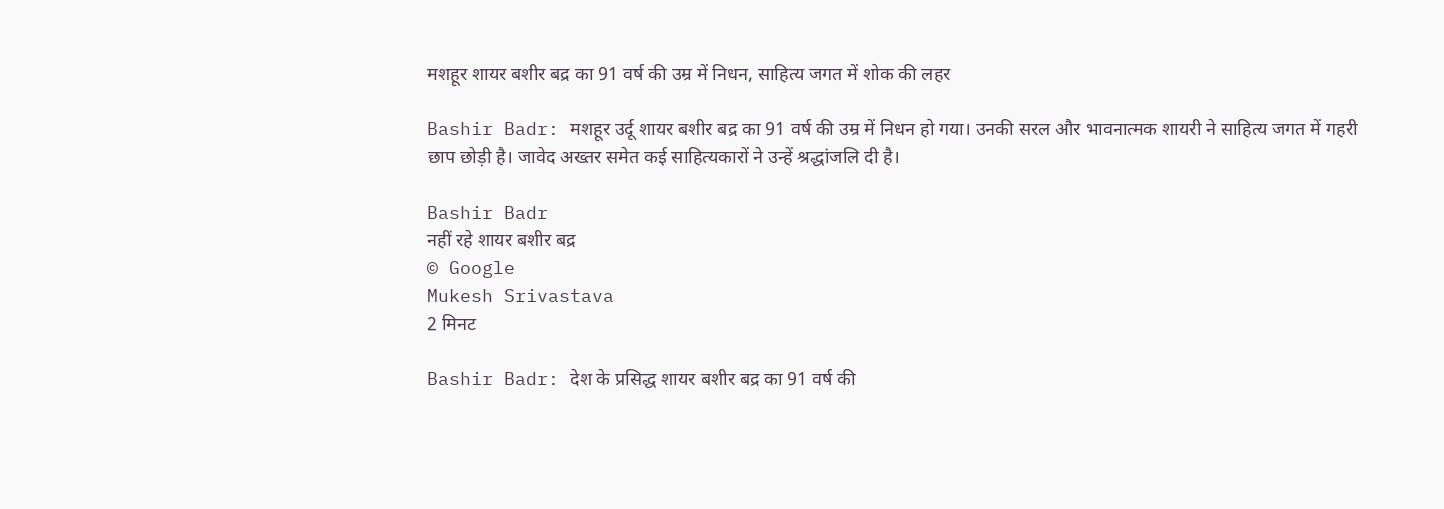मशहूर शायर बशीर बद्र का 91 वर्ष की उम्र में निधन, साहित्य जगत में शोक की लहर

Bashir Badr: मशहूर उर्दू शायर बशीर बद्र का 91 वर्ष की उम्र में निधन हो गया। उनकी सरल और भावनात्मक शायरी ने साहित्य जगत में गहरी छाप छोड़ी है। जावेद अख्तर समेत कई साहित्यकारों ने उन्हें श्रद्धांजलि दी है।

Bashir Badr
नहीं रहे शायर बशीर बद्र
© Google
Mukesh Srivastava
2 मिनट

Bashir Badr: देश के प्रसिद्ध शायर बशीर बद्र का 91 वर्ष की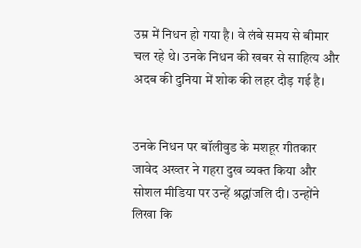उम्र में निधन हो गया है। वे लंबे समय से बीमार चल रहे थे। उनके निधन की खबर से साहित्य और अदब की दुनिया में शोक की लहर दौड़ गई है।


उनके निधन पर बॉलीवुड के मशहूर गीतकार जावेद अख्तर ने गहरा दुख व्यक्त किया और सोशल मीडिया पर उन्हें श्रद्धांजलि दी। उन्होंने लिखा कि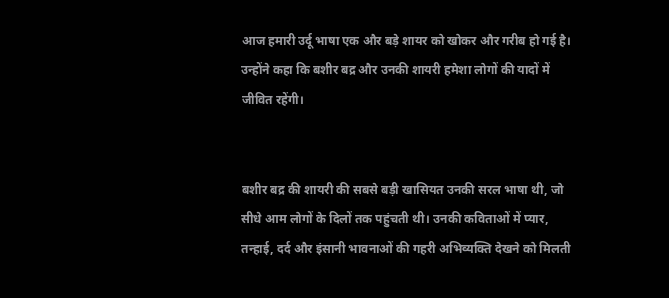आज हमारी उर्दू भाषा एक और बड़े शायर को खोकर और गरीब हो गई है। उन्होंने कहा कि बशीर बद्र और उनकी शायरी हमेशा लोगों की यादों में जीवित रहेंगी।


बशीर बद्र की शायरी की सबसे बड़ी खासियत उनकी सरल भाषा थी, जो सीधे आम लोगों के दिलों तक पहुंचती थी। उनकी कविताओं में प्यार, तन्हाई, दर्द और इंसानी भावनाओं की गहरी अभिव्यक्ति देखने को मिलती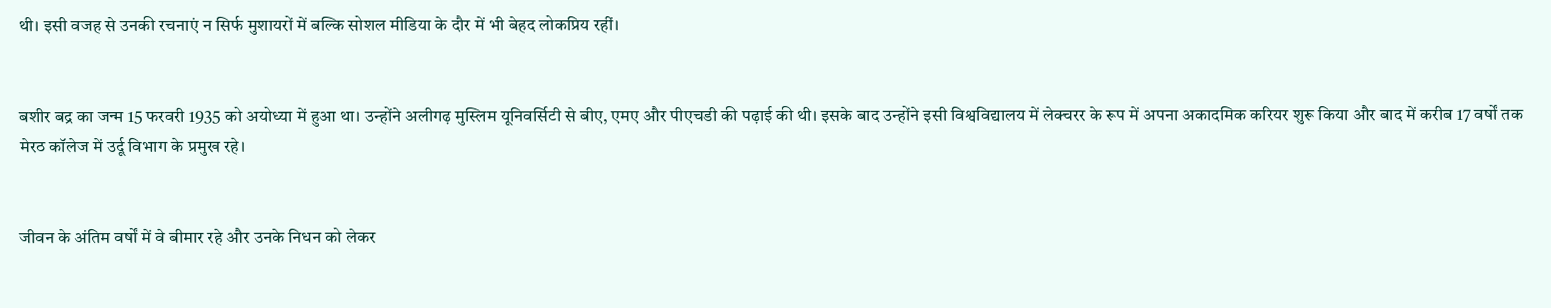थी। इसी वजह से उनकी रचनाएं न सिर्फ मुशायरों में बल्कि सोशल मीडिया के दौर में भी बेहद लोकप्रिय रहीं।


बशीर बद्र का जन्म 15 फरवरी 1935 को अयोध्या में हुआ था। उन्होंने अलीगढ़ मुस्लिम यूनिवर्सिटी से बीए, एमए और पीएचडी की पढ़ाई की थी। इसके बाद उन्होंने इसी विश्वविद्यालय में लेक्चरर के रूप में अपना अकादमिक करियर शुरू किया और बाद में करीब 17 वर्षों तक मेरठ कॉलेज में उर्दू विभाग के प्रमुख रहे।


जीवन के अंतिम वर्षों में वे बीमार रहे और उनके निधन को लेकर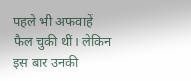पहले भी अफवाहें फैल चुकी थीं। लेकिन इस बार उनकी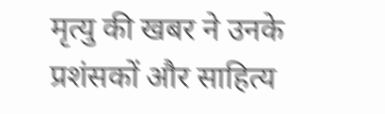मृत्यु की खबर ने उनके प्रशंसकों और साहित्य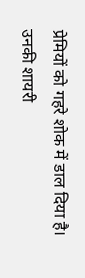प्रेमियों को गहरे शोक में डाल दिया है। उनकी शायरी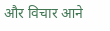और विचार आने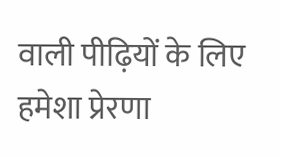वाली पीढ़ियों के लिए हमेशा प्रेरणा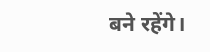बने रहेंगे।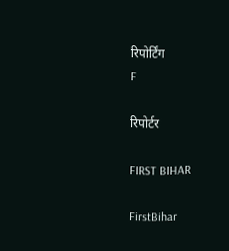रिपोर्टिंग
F

रिपोर्टर

FIRST BIHAR

FirstBihar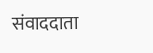संवाददाता